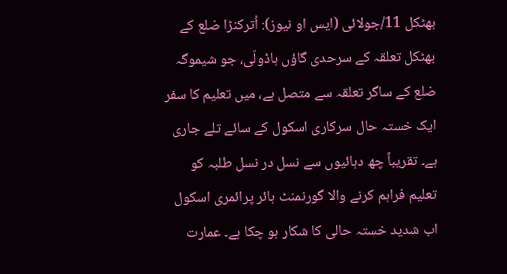بھٹکل 11/جولائی (ایس او نیوز): اُترکنڑا ضلع کے بھٹکل تعلقہ کے سرحدی گاؤں ہاڈولّی، جو شیموگہ ضلع کے ساگر تعلقہ سے متصل ہے، میں تعلیم کا سفر ایک خستہ حال سرکاری اسکول کے سائے تلے جاری ہے۔ تقریباً چھ دہائیوں سے نسل در نسل طلبہ کو تعلیم فراہم کرنے والا گورنمنٹ ہائر پرائمری اسکول اب شدید خستہ حالی کا شکار ہو چکا ہے۔ عمارت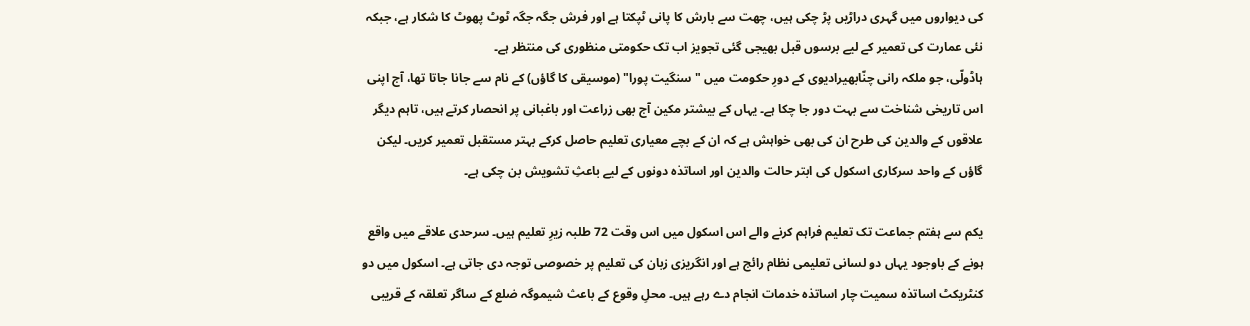کی دیواروں میں گہری دراڑیں پڑ چکی ہیں، چھت سے بارش کا پانی ٹپکتا ہے اور فرش جگہ جگہ ٹوٹ پھوٹ کا شکار ہے، جبکہ نئی عمارت کی تعمیر کے لیے برسوں قبل بھیجی گئی تجویز اب تک حکومتی منظوری کی منتظر ہے۔
ہاڈولّی، جو ملکہ رانی چنّابھیرادیوی کے دورِ حکومت میں "سنگیت پورا" (موسیقی کا گاؤں) کے نام سے جانا جاتا تھا، آج اپنی اس تاریخی شناخت سے بہت دور جا چکا ہے۔ یہاں کے بیشتر مکین آج بھی زراعت اور باغبانی پر انحصار کرتے ہیں، تاہم دیگر علاقوں کے والدین کی طرح ان کی بھی خواہش ہے کہ ان کے بچے معیاری تعلیم حاصل کرکے بہتر مستقبل تعمیر کریں۔ لیکن گاؤں کے واحد سرکاری اسکول کی ابتر حالت والدین اور اساتذہ دونوں کے لیے باعثِ تشویش بن چکی ہے۔

یکم سے ہفتم جماعت تک تعلیم فراہم کرنے والے اس اسکول میں اس وقت 72 طلبہ زیرِ تعلیم ہیں۔ سرحدی علاقے میں واقع ہونے کے باوجود یہاں دو لسانی تعلیمی نظام رائج ہے اور انگریزی زبان کی تعلیم پر خصوصی توجہ دی جاتی ہے۔ اسکول میں دو کنٹریکٹ اساتذہ سمیت چار اساتذہ خدمات انجام دے رہے ہیں۔ محلِ وقوع کے باعث شیموگہ ضلع کے ساگر تعلقہ کے قریبی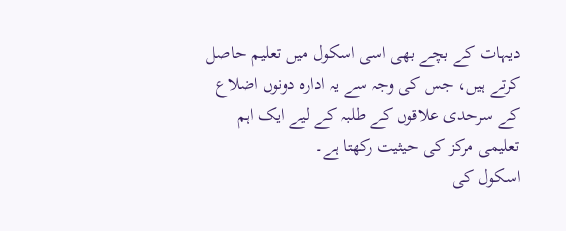دیہات کے بچے بھی اسی اسکول میں تعلیم حاصل کرتے ہیں، جس کی وجہ سے یہ ادارہ دونوں اضلاع کے سرحدی علاقوں کے طلبہ کے لیے ایک اہم تعلیمی مرکز کی حیثیت رکھتا ہے۔
اسکول کی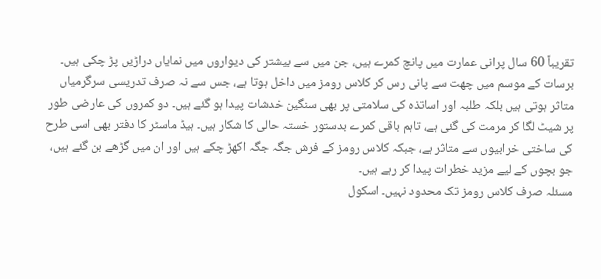تقریباً 60 سال پرانی عمارت میں پانچ کمرے ہیں، جن میں سے بیشتر کی دیواروں میں نمایاں دراڑیں پڑ چکی ہیں۔ برسات کے موسم میں چھت سے پانی رس کر کلاس رومز میں داخل ہوتا ہے، جس سے نہ صرف تدریسی سرگرمیاں متاثر ہوتی ہیں بلکہ طلبہ اور اساتذہ کی سلامتی پر بھی سنگین خدشات پیدا ہو گئے ہیں۔ دو کمروں کی عارضی طور پر شیٹ لگا کر مرمت کی گئی ہے، تاہم باقی کمرے بدستور خستہ حالی کا شکار ہیں۔ ہیڈ ماسٹر کا دفتر بھی اسی طرح کی ساختی خرابیوں سے متاثر ہے، جبکہ کلاس رومز کے فرش جگہ جگہ اکھڑ چکے ہیں اور ان میں گڑھے بن گئے ہیں، جو بچوں کے لیے مزید خطرات پیدا کر رہے ہیں۔
مسئلہ صرف کلاس رومز تک محدود نہیں۔ اسکول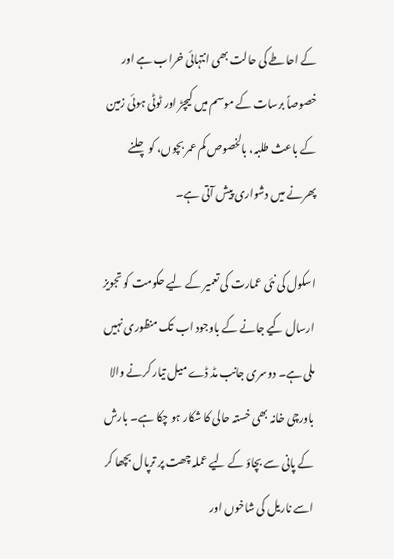کے احاطے کی حالت بھی انتہائی خراب ہے اور خصوصاً برسات کے موسم میں کیچڑ اور ٹوٹی ہوئی زمین کے باعث طلبہ، بالخصوص کم عمر بچوں، کو چلنے پھرنے میں دشواری پیش آتی ہے۔

اسکول کی نئی عمارت کی تعمیر کے لیے حکومت کو تجویز ارسال کیے جانے کے باوجود اب تک منظوری نہیں ملی ہے۔ دوسری جانب مڈ ڈے میل تیار کرنے والا باورچی خانہ بھی خستہ حالی کا شکار ہو چکا ہے۔ بارش کے پانی سے بچاؤ کے لیے عملہ چھت پر ترپال بچھا کر اسے ناریل کی شاخوں اور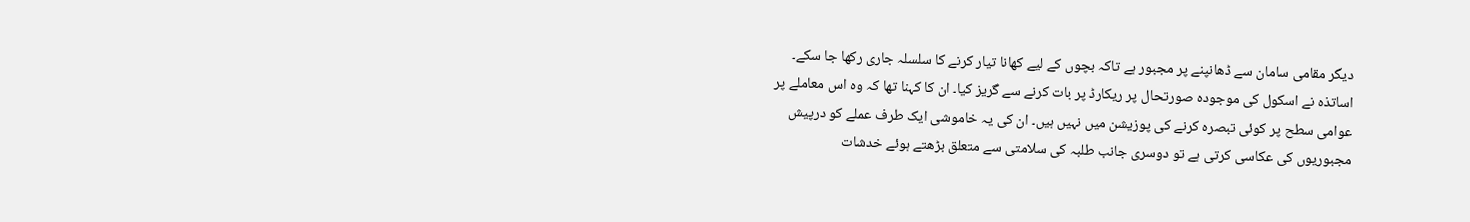دیگر مقامی سامان سے ڈھانپنے پر مجبور ہے تاکہ بچوں کے لیے کھانا تیار کرنے کا سلسلہ جاری رکھا جا سکے۔
اساتذہ نے اسکول کی موجودہ صورتحال پر ریکارڈ پر بات کرنے سے گریز کیا۔ ان کا کہنا تھا کہ وہ اس معاملے پر عوامی سطح پر کوئی تبصرہ کرنے کی پوزیشن میں نہیں ہیں۔ ان کی یہ خاموشی ایک طرف عملے کو درپیش مجبوریوں کی عکاسی کرتی ہے تو دوسری جانب طلبہ کی سلامتی سے متعلق بڑھتے ہوئے خدشات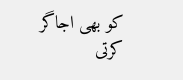کو بھی اجاگر کرتی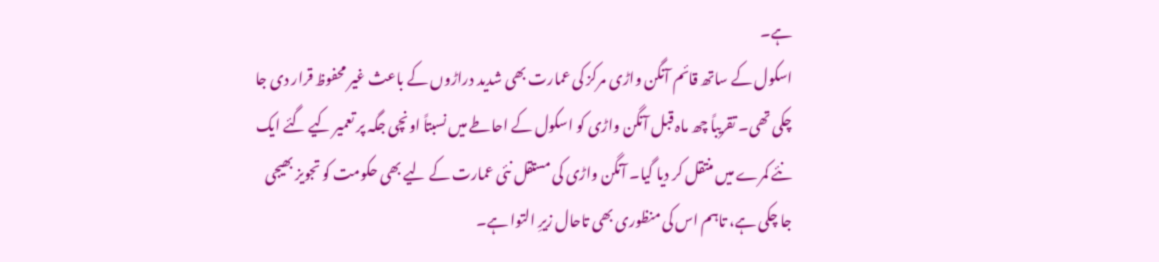ہے۔
اسکول کے ساتھ قائم آنگن واڑی مرکز کی عمارت بھی شدید دراڑوں کے باعث غیر محفوظ قرار دی جا چکی تھی۔ تقریباً چھ ماہ قبل آنگن واڑی کو اسکول کے احاطے میں نسبتاً اونچی جگہ پر تعمیر کیے گئے ایک نئے کمرے میں منتقل کر دیا گیا۔ آنگن واڑی کی مستقل نئی عمارت کے لیے بھی حکومت کو تجویز بھیجی جا چکی ہے، تاہم اس کی منظوری بھی تاحال زیرِ التوا ہے۔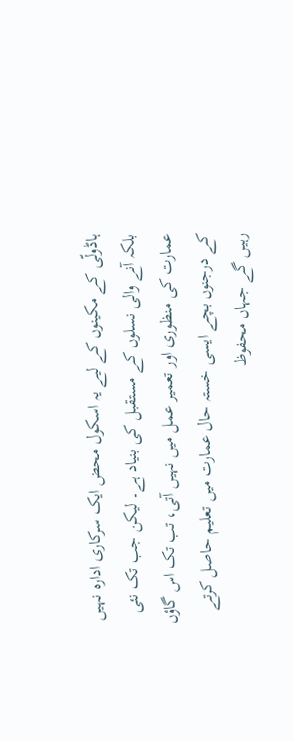ہاڈولّی کے مکینوں کے لیے یہ اسکول محض ایک سرکاری ادارہ نہیں بلکہ آنے والی نسلوں کے مستقبل کی بنیاد ہے۔ لیکن جب تک نئی عمارت کی منظوری اور تعمیر عمل میں نہیں آتی، تب تک اس گاؤں کے درجنوں بچے ایسی خستہ حال عمارت میں تعلیم حاصل کرتے رہیں گے جہاں محفوظ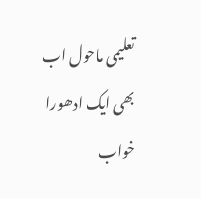تعلیمی ماحول اب بھی ایک ادھورا خواب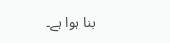بنا ہوا ہے۔